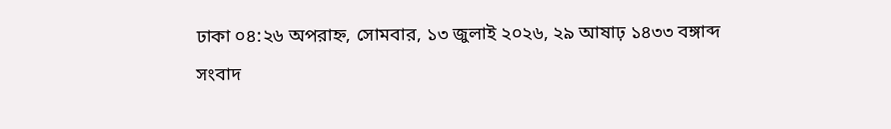ঢাকা ০৪:২৬ অপরাহ্ন, সোমবার, ১৩ জুলাই ২০২৬, ২৯ আষাঢ় ১৪৩৩ বঙ্গাব্দ
সংবাদ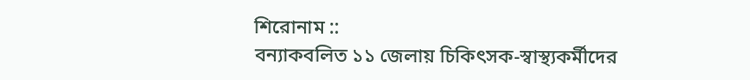শিরোনাম ::
বন্যাকবলিত ১১ জেলায় চিকিৎসক-স্বাস্থ্যকর্মীদের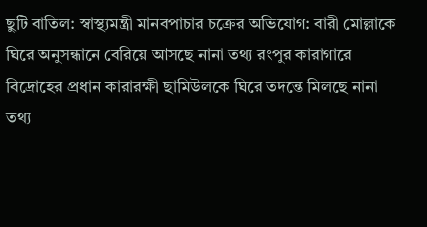ছুটি বাতিল: স্বাস্থ্যমন্ত্রী মানবপাচার চক্রের অভিযোগ: বারী মোল্লাকে ঘিরে অনুসন্ধানে বেরিয়ে আসছে নানা তথ্য রংপুর কারাগারে বিদ্রোহের প্রধান কারারক্ষী ছামিউলকে ঘিরে তদন্তে মিলছে নানা তথ্য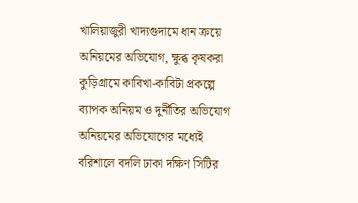খালিয়াজুরী খাদ্যগুদামে ধান ক্রয়ে অনিয়মের অভিযোগ, ক্ষুব্ধ কৃষকরা কুড়িগ্রামে কাবিখা-কাবিটা প্রকল্পে ব্যাপক অনিয়ম ও দুর্নীতির অভিযোগ অনিয়মের অভিযোগের মধ্যেই বরিশালে বদলি ঢাকা দক্ষিণ সিটির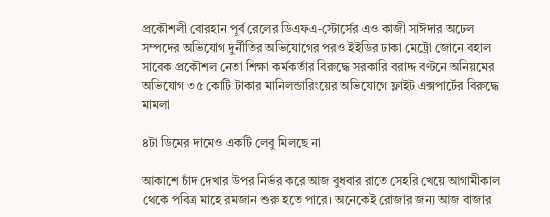প্রকৌশলী বোরহান পূর্ব রেলের ডিএফএ-স্টোর্সের এও কাজী সাঈদার অঢেল সম্পদের অভিযোগ দুর্নীতির অভিযোগের পরও ইইডির ঢাকা মেট্রো জোনে বহাল সাবেক প্রকৌশল নেতা শিক্ষা কর্মকর্তার বিরুদ্ধে সরকারি বরাদ্দ বণ্টনে অনিয়মের অভিযোগ ৩৫ কোটি টাকার মানিলন্ডারিংয়ের অভিযোগে ফ্লাইট এক্সপার্টের বিরুদ্ধে মামলা

৪টা ডিমের দামেও একটি লেবু মিলছে না

আকাশে চাঁদ দেখার উপর নির্ভর করে আজ বুধবার রাতে সেহরি খেয়ে আগামীকাল থেকে পবিত্র মাহে রমজান শুরু হতে পারে। অনেকেই রোজার জন্য আজ বাজার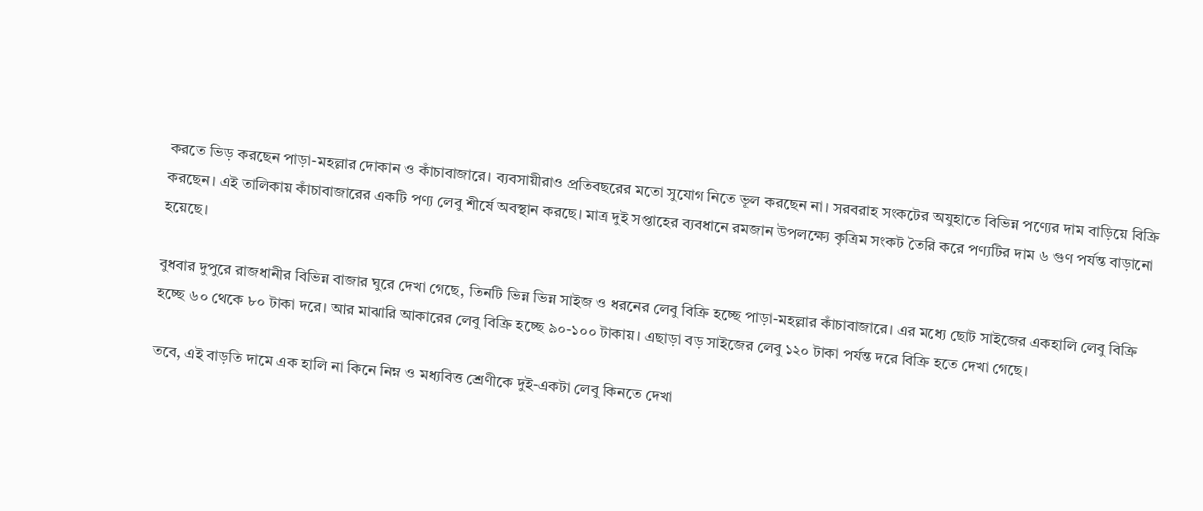করতে ভিড় করছেন পাড়া-মহল্লার দোকান ও কাঁচাবাজারে। ব্যবসায়ীরাও প্রতিবছরের মতো সুযোগ নিতে ভূল করছেন না। সরবরাহ সংকটের অযুহাতে বিভিন্ন পণ্যের দাম বাড়িয়ে বিক্রি করছেন। এই তালিকায় কাঁচাবাজারের একটি পণ্য লেবু শীর্ষে অবস্থান করছে। মাত্র দুই সপ্তাহের ব্যবধানে রমজান উপলক্ষ্যে কৃত্রিম সংকট তৈরি করে পণ্যটির দাম ৬ গুণ পর্যন্ত বাড়ানো হয়েছে।

বুধবার দুপুরে রাজধানীর বিভিন্ন বাজার ঘুরে দেখা গেছে, তিনটি ভিন্ন ভিন্ন সাইজ ও ধরনের লেবু বিক্রি হচ্ছে পাড়া-মহল্লার কাঁচাবাজারে। এর মধ্যে ছোট সাইজের একহালি লেবু বিক্রি হচ্ছে ৬০ থেকে ৮০ টাকা দরে। আর মাঝারি আকারের লেবু বিক্রি হচ্ছে ৯০-১০০ টাকায়। এছাড়া বড় সাইজের লেবু ১২০ টাকা পর্যন্ত দরে বিক্রি হতে দেখা গেছে।

তবে, এই বাড়তি দামে এক হালি না কিনে নিম্ন ও মধ্যবিত্ত শ্রেণীকে দুই-একটা লেবু কিনতে দেখা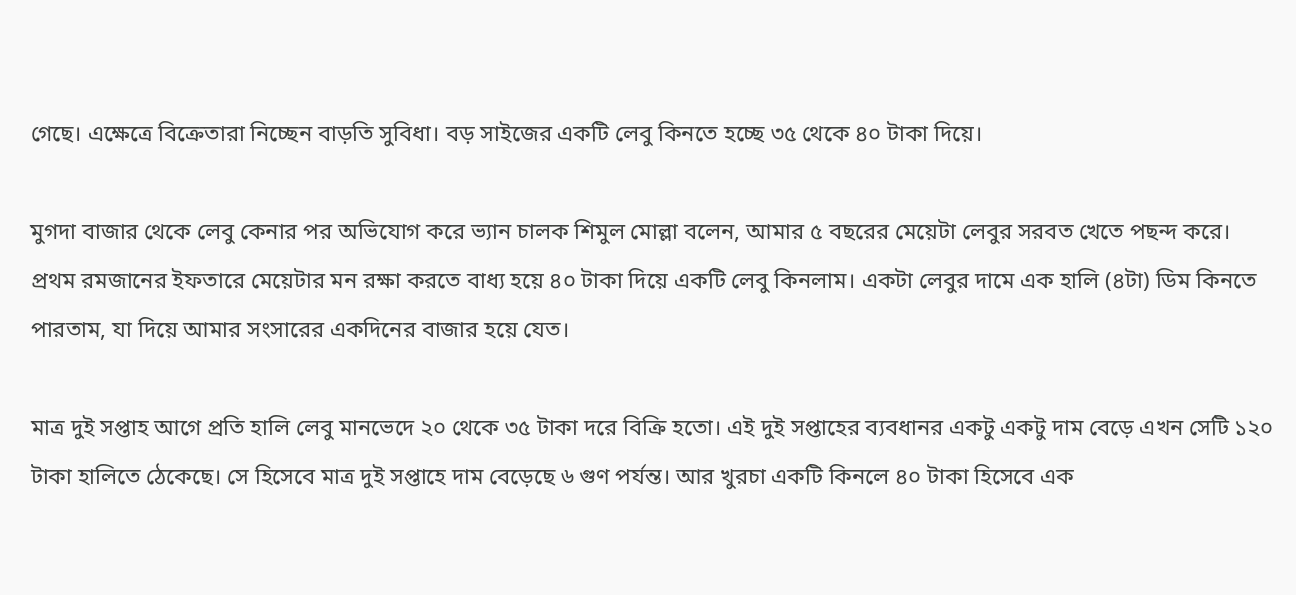গেছে। এক্ষেত্রে বিক্রেতারা নিচ্ছেন বাড়তি সুবিধা। বড় সাইজের একটি লেবু কিনতে হচ্ছে ৩৫ থেকে ৪০ টাকা দিয়ে।

মুগদা বাজার থেকে লেবু কেনার পর অভিযোগ করে ভ্যান চালক শিমুল মোল্লা বলেন, আমার ৫ বছরের মেয়েটা লেবুর সরবত খেতে পছন্দ করে। প্রথম রমজানের ইফতারে মেয়েটার মন রক্ষা করতে বাধ্য হয়ে ৪০ টাকা দিয়ে একটি লেবু কিনলাম। একটা লেবুর দামে এক হালি (৪টা) ডিম কিনতে পারতাম, যা দিয়ে আমার সংসারের একদিনের বাজার হয়ে যেত।

মাত্র দুই সপ্তাহ আগে প্রতি হালি লেবু মানভেদে ২০ থেকে ৩৫ টাকা দরে বিক্রি হতো। এই দুই সপ্তাহের ব্যবধানর একটু একটু দাম বেড়ে এখন সেটি ১২০ টাকা হালিতে ঠেকেছে। সে হিসেবে মাত্র দুই সপ্তাহে দাম বেড়েছে ৬ গুণ পর্যন্ত। আর খুরচা একটি কিনলে ৪০ টাকা হিসেবে এক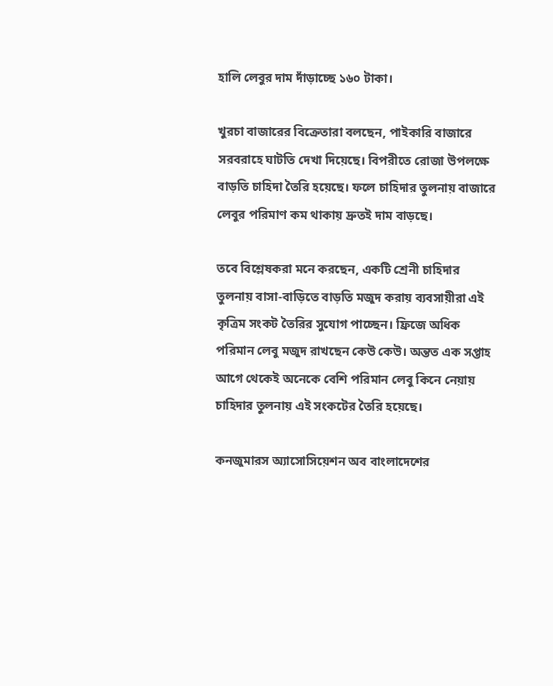হালি লেবুর দাম দাঁড়াচ্ছে ১৬০ টাকা।

খুরচা বাজারের বিক্রেতারা বলছেন, পাইকারি বাজারে সরবরাহে ঘাটতি দেখা দিয়েছে। বিপরীতে রোজা উপলক্ষে বাড়তি চাহিদা তৈরি হয়েছে। ফলে চাহিদার তুলনায় বাজারে লেবুর পরিমাণ কম থাকায় দ্রুতই দাম বাড়ছে।

তবে বিশ্লেষকরা মনে করছেন, একটি শ্রেনী চাহিদার তুলনায় বাসা-বাড়িতে বাড়তি মজুদ করায় ব্যবসায়ীরা এই কৃত্রিম সংকট তৈরির সুযোগ পাচ্ছেন। ফ্রিজে অধিক পরিমান লেবু মজুদ রাখছেন কেউ কেউ। অন্তত এক সপ্তাহ আগে থেকেই অনেকে বেশি পরিমান লেবু কিনে নেয়ায় চাহিদার তুলনায় এই সংকটের তৈরি হয়েছে।

কনজুমারস অ্যাসোসিয়েশন অব বাংলাদেশের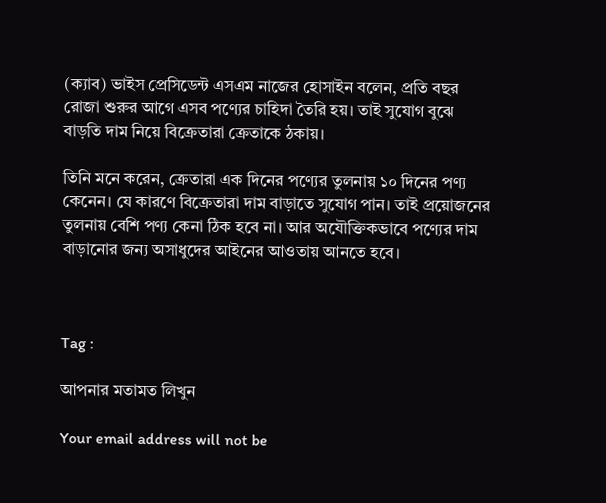(ক্যাব) ভাইস প্রেসিডেন্ট এসএম নাজের হোসাইন বলেন, প্রতি বছর রোজা শুরুর আগে এসব পণ্যের চাহিদা তৈরি হয়। তাই সুযোগ বুঝে বাড়তি দাম নিয়ে বিক্রেতারা ক্রেতাকে ঠকায়।

তিনি মনে করেন, ক্রেতারা এক দিনের পণ্যের তুলনায় ১০ দিনের পণ্য কেনেন। যে কারণে বিক্রেতারা দাম বাড়াতে সুযোগ পান। তাই প্রয়োজনের তুলনায় বেশি পণ্য কেনা ঠিক হবে না। আর অযৌক্তিকভাবে পণ্যের দাম বাড়ানোর জন্য অসাধুদের আইনের আওতায় আনতে হবে।



Tag :

আপনার মতামত লিখুন

Your email address will not be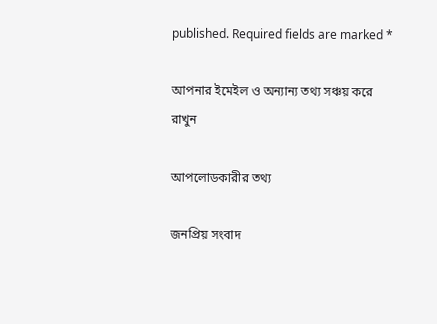published. Required fields are marked *

আপনার ইমেইল ও অন্যান্য তথ্য সঞ্চয় করে রাখুন

আপলোডকারীর তথ্য

জনপ্রিয় সংবাদ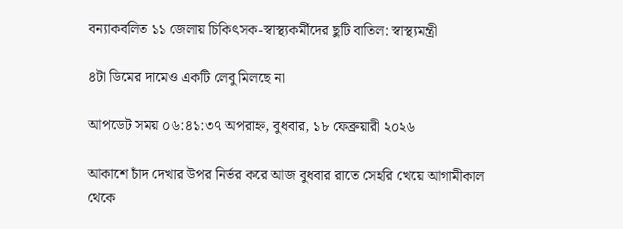বন্যাকবলিত ১১ জেলায় চিকিৎসক-স্বাস্থ্যকর্মীদের ছুটি বাতিল: স্বাস্থ্যমন্ত্রী

৪টা ডিমের দামেও একটি লেবু মিলছে না

আপডেট সময় ০৬:৪১:৩৭ অপরাহ্ন, বুধবার, ১৮ ফেব্রুয়ারী ২০২৬

আকাশে চাঁদ দেখার উপর নির্ভর করে আজ বুধবার রাতে সেহরি খেয়ে আগামীকাল থেকে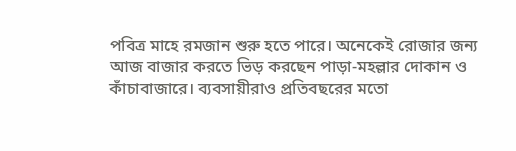পবিত্র মাহে রমজান শুরু হতে পারে। অনেকেই রোজার জন্য আজ বাজার করতে ভিড় করছেন পাড়া-মহল্লার দোকান ও কাঁচাবাজারে। ব্যবসায়ীরাও প্রতিবছরের মতো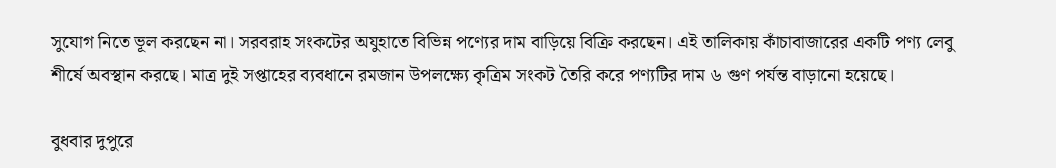সুযোগ নিতে ভূল করছেন না। সরবরাহ সংকটের অযুহাতে বিভিন্ন পণ্যের দাম বাড়িয়ে বিক্রি করছেন। এই তালিকায় কাঁচাবাজারের একটি পণ্য লেবু শীর্ষে অবস্থান করছে। মাত্র দুই সপ্তাহের ব্যবধানে রমজান উপলক্ষ্যে কৃত্রিম সংকট তৈরি করে পণ্যটির দাম ৬ গুণ পর্যন্ত বাড়ানো হয়েছে।

বুধবার দুপুরে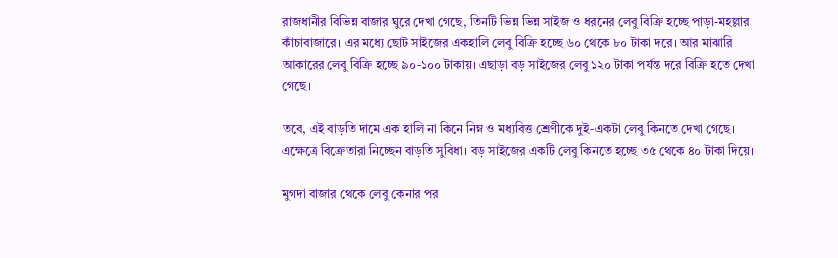রাজধানীর বিভিন্ন বাজার ঘুরে দেখা গেছে, তিনটি ভিন্ন ভিন্ন সাইজ ও ধরনের লেবু বিক্রি হচ্ছে পাড়া-মহল্লার কাঁচাবাজারে। এর মধ্যে ছোট সাইজের একহালি লেবু বিক্রি হচ্ছে ৬০ থেকে ৮০ টাকা দরে। আর মাঝারি আকারের লেবু বিক্রি হচ্ছে ৯০-১০০ টাকায়। এছাড়া বড় সাইজের লেবু ১২০ টাকা পর্যন্ত দরে বিক্রি হতে দেখা গেছে।

তবে, এই বাড়তি দামে এক হালি না কিনে নিম্ন ও মধ্যবিত্ত শ্রেণীকে দুই-একটা লেবু কিনতে দেখা গেছে। এক্ষেত্রে বিক্রেতারা নিচ্ছেন বাড়তি সুবিধা। বড় সাইজের একটি লেবু কিনতে হচ্ছে ৩৫ থেকে ৪০ টাকা দিয়ে।

মুগদা বাজার থেকে লেবু কেনার পর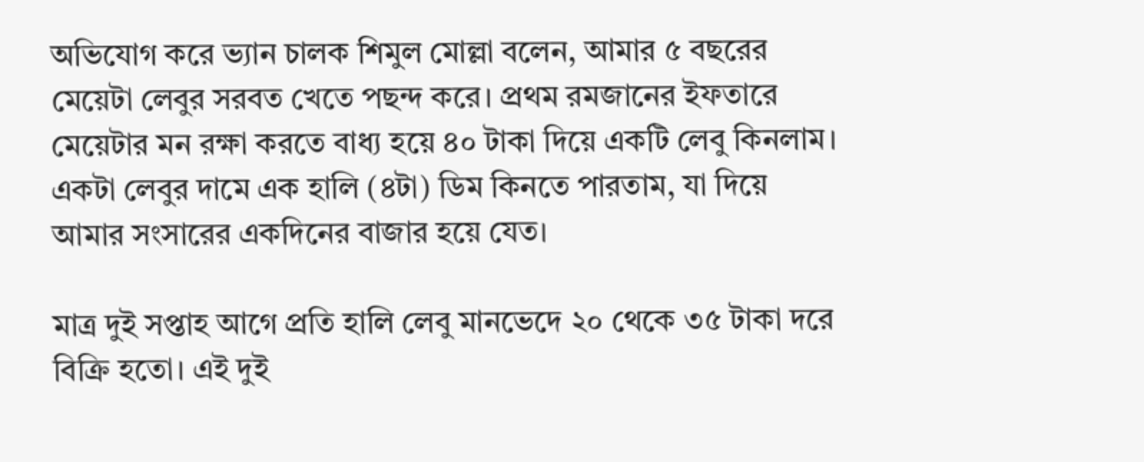অভিযোগ করে ভ্যান চালক শিমুল মোল্লা বলেন, আমার ৫ বছরের মেয়েটা লেবুর সরবত খেতে পছন্দ করে। প্রথম রমজানের ইফতারে মেয়েটার মন রক্ষা করতে বাধ্য হয়ে ৪০ টাকা দিয়ে একটি লেবু কিনলাম। একটা লেবুর দামে এক হালি (৪টা) ডিম কিনতে পারতাম, যা দিয়ে আমার সংসারের একদিনের বাজার হয়ে যেত।

মাত্র দুই সপ্তাহ আগে প্রতি হালি লেবু মানভেদে ২০ থেকে ৩৫ টাকা দরে বিক্রি হতো। এই দুই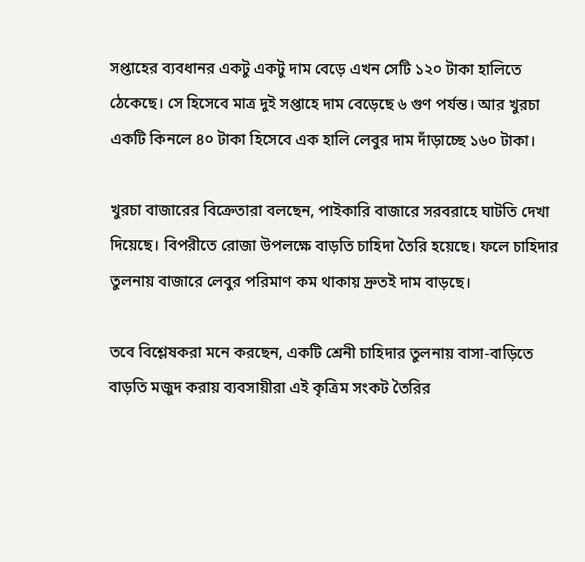সপ্তাহের ব্যবধানর একটু একটু দাম বেড়ে এখন সেটি ১২০ টাকা হালিতে ঠেকেছে। সে হিসেবে মাত্র দুই সপ্তাহে দাম বেড়েছে ৬ গুণ পর্যন্ত। আর খুরচা একটি কিনলে ৪০ টাকা হিসেবে এক হালি লেবুর দাম দাঁড়াচ্ছে ১৬০ টাকা।

খুরচা বাজারের বিক্রেতারা বলছেন, পাইকারি বাজারে সরবরাহে ঘাটতি দেখা দিয়েছে। বিপরীতে রোজা উপলক্ষে বাড়তি চাহিদা তৈরি হয়েছে। ফলে চাহিদার তুলনায় বাজারে লেবুর পরিমাণ কম থাকায় দ্রুতই দাম বাড়ছে।

তবে বিশ্লেষকরা মনে করছেন, একটি শ্রেনী চাহিদার তুলনায় বাসা-বাড়িতে বাড়তি মজুদ করায় ব্যবসায়ীরা এই কৃত্রিম সংকট তৈরির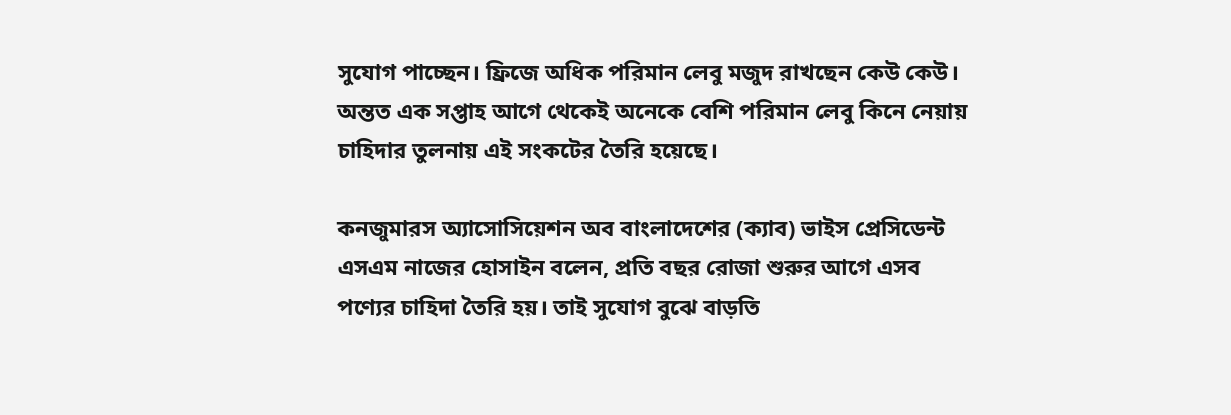সুযোগ পাচ্ছেন। ফ্রিজে অধিক পরিমান লেবু মজুদ রাখছেন কেউ কেউ। অন্তত এক সপ্তাহ আগে থেকেই অনেকে বেশি পরিমান লেবু কিনে নেয়ায় চাহিদার তুলনায় এই সংকটের তৈরি হয়েছে।

কনজুমারস অ্যাসোসিয়েশন অব বাংলাদেশের (ক্যাব) ভাইস প্রেসিডেন্ট এসএম নাজের হোসাইন বলেন, প্রতি বছর রোজা শুরুর আগে এসব পণ্যের চাহিদা তৈরি হয়। তাই সুযোগ বুঝে বাড়তি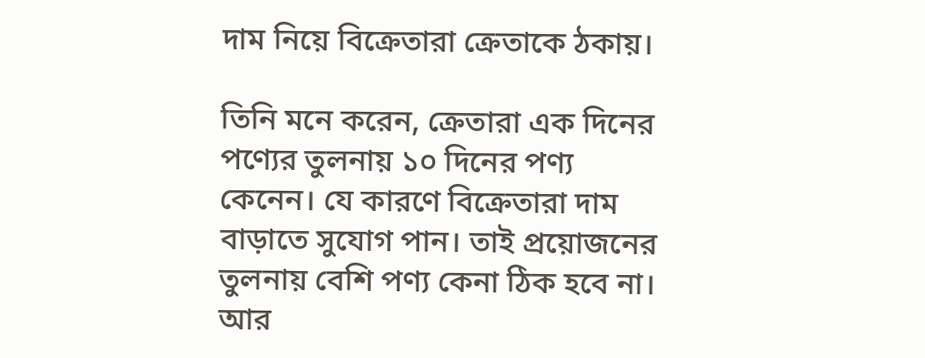দাম নিয়ে বিক্রেতারা ক্রেতাকে ঠকায়।

তিনি মনে করেন, ক্রেতারা এক দিনের পণ্যের তুলনায় ১০ দিনের পণ্য কেনেন। যে কারণে বিক্রেতারা দাম বাড়াতে সুযোগ পান। তাই প্রয়োজনের তুলনায় বেশি পণ্য কেনা ঠিক হবে না। আর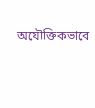অযৌক্তিকভাবে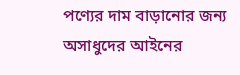পণ্যের দাম বাড়ানোর জন্য অসাধুদের আইনের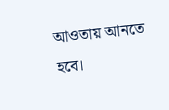আওতায় আনতে হবে।